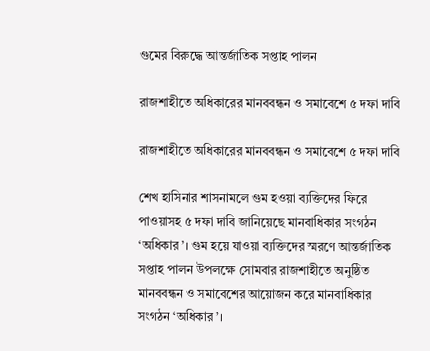গুমের বিরুদ্ধে আন্তর্জাতিক সপ্তাহ পালন

রাজশাহীতে অধিকারের মানববন্ধন ও সমাবেশে ৫ দফা দাবি

রাজশাহীতে অধিকারের মানববন্ধন ও সমাবেশে ৫ দফা দাবি

শেখ হাসিনার শাসনামলে গুম হওয়া ব্যক্তিদের ফিরে পাওয়াসহ ৫ দফা দাবি জানিয়েছে মানবাধিকার সংগঠন ‘অধিকার’। গুম হয়ে যাওয়া ব্যক্তিদের স্মরণে আন্তর্জাতিক সপ্তাহ পালন উপলক্ষে সোমবার রাজশাহীতে অনুষ্ঠিত মানববন্ধন ও সমাবেশের আয়োজন করে মানবাধিকার সংগঠন ‘অধিকার’।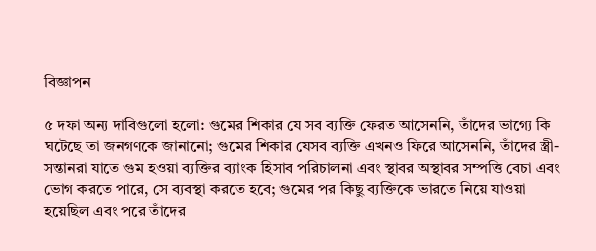বিজ্ঞাপন

৫ দফা অন্য দাবিগুলো হলো: গুমের শিকার যে সব ব্যক্তি ফেরত আসেননি, তাঁদের ভাগ্যে কি ঘটেছে তা জনগণকে জানানো; গুমের শিকার যেসব ব্যক্তি এখনও ফিরে আসেননি, তাঁদের স্ত্রী-সন্তানরা যাতে গুম হওয়া ব্যক্তির ব্যাংক হিসাব পরিচালনা এবং স্থাবর অস্থাবর সম্পত্তি বেচা এবং ভোগ করতে পারে, সে ব্যবস্থা করতে হবে; গুমের পর কিছু ব্যক্তিকে ভারতে নিয়ে যাওয়া হয়েছিল এবং পরে তাঁদের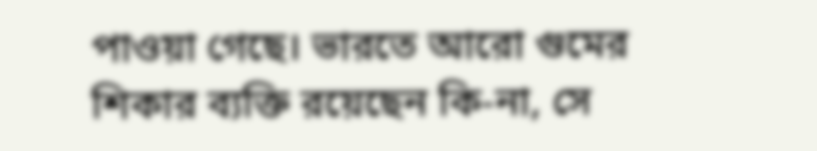পাওয়া গেছে। ভারতে আরো গুমের শিকার ব্যক্তি রয়েছেন কি-না, সে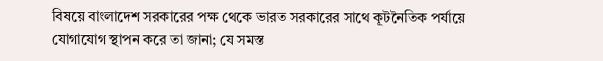বিষয়ে বাংলাদেশ সরকারের পক্ষ থেকে ভারত সরকারের সাথে কূটনৈতিক পর্যায়ে যোগাযোগ স্থাপন করে তা জানা; যে সমস্ত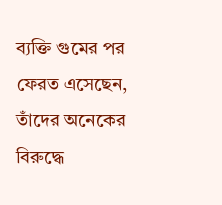ব্যক্তি গুমের পর ফেরত এসেছেন, তাঁদের অনেকের বিরুদ্ধে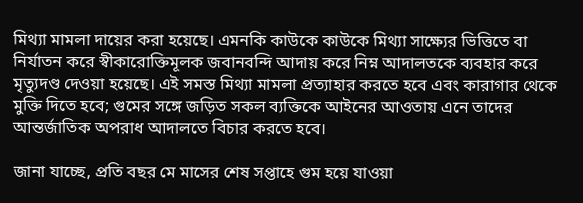মিথ্যা মামলা দায়ের করা হয়েছে। এমনকি কাউকে কাউকে মিথ্যা সাক্ষ্যের ভিত্তিতে বা নির্যাতন করে স্বীকারোক্তিমূলক জবানবন্দি আদায় করে নিম্ন আদালতকে ব্যবহার করে মৃত্যুদণ্ড দেওয়া হয়েছে। এই সমস্ত মিথ্যা মামলা প্রত্যাহার করতে হবে এবং কারাগার থেকে মুক্তি দিতে হবে; গুমের সঙ্গে জড়িত সকল ব্যক্তিকে আইনের আওতায় এনে তাদের আন্তর্জাতিক অপরাধ আদালতে বিচার করতে হবে।

জানা যাচ্ছে, প্রতি বছর মে মাসের শেষ সপ্তাহে গুম হয়ে যাওয়া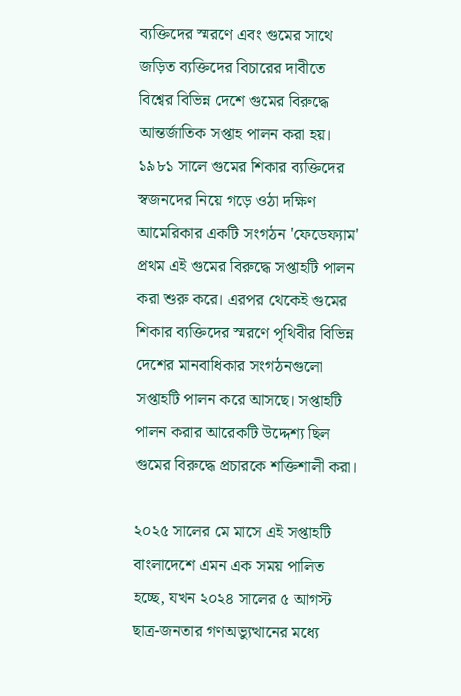ব্যক্তিদের স্মরণে এবং গুমের সাথে জড়িত ব্যক্তিদের বিচারের দাবীতে বিশ্বের বিভিন্ন দেশে গুমের বিরুদ্ধে আন্তর্জাতিক সপ্তাহ পালন করা হয়। ১৯৮১ সালে গুমের শিকার ব্যক্তিদের স্বজনদের নিয়ে গড়ে ওঠা দক্ষিণ আমেরিকার একটি সংগঠন 'ফেডেফ্যাম' প্রথম এই গুমের বিরুদ্ধে সপ্তাহটি পালন করা শুরু করে। এরপর থেকেই গুমের শিকার ব্যক্তিদের স্মরণে পৃথিবীর বিভিন্ন দেশের মানবাধিকার সংগঠনগুলো সপ্তাহটি পালন করে আসছে। সপ্তাহটি পালন করার আরেকটি উদ্দেশ্য ছিল গুমের বিরুদ্ধে প্রচারকে শক্তিশালী করা।

২০২৫ সালের মে মাসে এই সপ্তাহটি বাংলাদেশে এমন এক সময় পালিত হচ্ছে, যখন ২০২৪ সালের ৫ আগস্ট ছাত্র-জনতার গণঅভ্যুত্থানের মধ্যে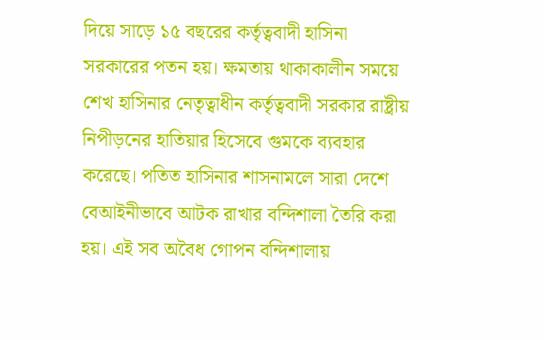দিয়ে সাড়ে ১৫ বছরের কর্তৃত্ববাদী হাসিনা সরকারের পতন হয়। ক্ষমতায় থাকাকালীন সময়ে শেখ হাসিনার নেতৃত্বাধীন কর্তৃত্ববাদী সরকার রাষ্ট্রীয় নিপীড়নের হাতিয়ার হিসেবে গুমকে ব্যবহার করেছে। পতিত হাসিনার শাসনামলে সারা দেশে বেআইনীভাবে আটক রাখার বন্দিশালা তৈরি করা হয়। এই সব অবৈধ গোপন বন্দিশালায়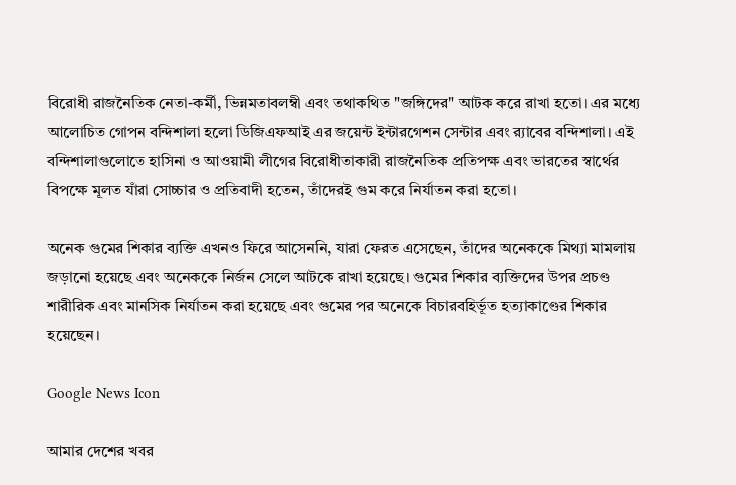বিরোধী রাজনৈতিক নেতা-কর্মী, ভিন্নমতাবলম্বী এবং তথাকথিত "জঙ্গিদের" আটক করে রাখা হতো। এর মধ্যে আলোচিত গোপন বন্দিশালা হলো ডিজিএফআই এর জয়েন্ট ইন্টারগেশন সেন্টার এবং র‍্যাবের বন্দিশালা। এই বন্দিশালাগুলোতে হাসিনা ও আওয়ামী লীগের বিরোধীতাকারী রাজনৈতিক প্রতিপক্ষ এবং ভারতের স্বার্থের বিপক্ষে মূলত যাঁরা সোচ্চার ও প্রতিবাদী হতেন, তাঁদেরই গুম করে নির্যাতন করা হতো।

অনেক গুমের শিকার ব্যক্তি এখনও ফিরে আসেননি, যারা ফেরত এসেছেন, তাঁদের অনেককে মিথ্যা মামলায় জড়ানো হয়েছে এবং অনেককে নির্জন সেলে আটকে রাখা হয়েছে। গুমের শিকার ব্যক্তিদের উপর প্রচণ্ড শারীরিক এবং মানসিক নির্যাতন করা হয়েছে এবং গুমের পর অনেকে বিচারবহির্ভূত হত্যাকাণ্ডের শিকার হয়েছেন।

Google News Icon

আমার দেশের খবর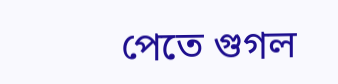পেতে গুগল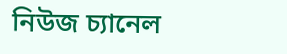নিউজ চ্যানেল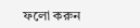ফলো করুন